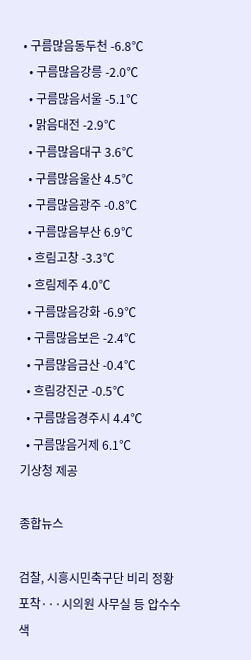• 구름많음동두천 -6.8℃
  • 구름많음강릉 -2.0℃
  • 구름많음서울 -5.1℃
  • 맑음대전 -2.9℃
  • 구름많음대구 3.6℃
  • 구름많음울산 4.5℃
  • 구름많음광주 -0.8℃
  • 구름많음부산 6.9℃
  • 흐림고창 -3.3℃
  • 흐림제주 4.0℃
  • 구름많음강화 -6.9℃
  • 구름많음보은 -2.4℃
  • 구름많음금산 -0.4℃
  • 흐림강진군 -0.5℃
  • 구름많음경주시 4.4℃
  • 구름많음거제 6.1℃
기상청 제공

종합뉴스

검찰, 시흥시민축구단 비리 정황 포착···시의원 사무실 등 압수수색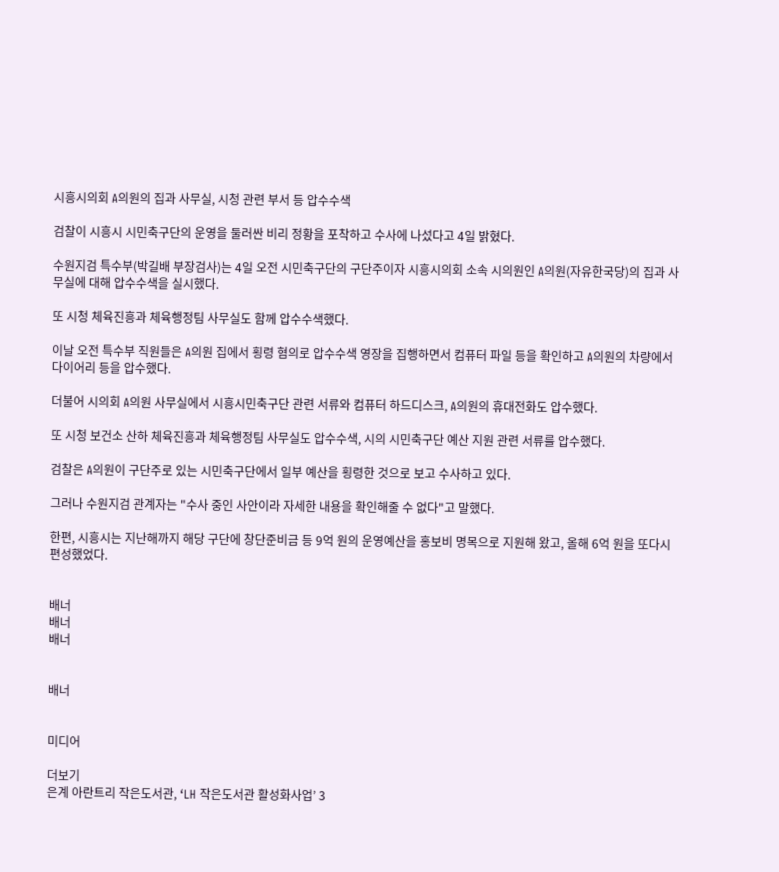시흥시의회 A의원의 집과 사무실, 시청 관련 부서 등 압수수색

검찰이 시흥시 시민축구단의 운영을 둘러싼 비리 정황을 포착하고 수사에 나섰다고 4일 밝혔다.

수원지검 특수부(박길배 부장검사)는 4일 오전 시민축구단의 구단주이자 시흥시의회 소속 시의원인 A의원(자유한국당)의 집과 사무실에 대해 압수수색을 실시했다.

또 시청 체육진흥과 체육행정팀 사무실도 함께 압수수색했다.

이날 오전 특수부 직원들은 A의원 집에서 횡령 혐의로 압수수색 영장을 집행하면서 컴퓨터 파일 등을 확인하고 A의원의 차량에서 다이어리 등을 압수했다.

더불어 시의회 A의원 사무실에서 시흥시민축구단 관련 서류와 컴퓨터 하드디스크, A의원의 휴대전화도 압수했다.

또 시청 보건소 산하 체육진흥과 체육행정팀 사무실도 압수수색, 시의 시민축구단 예산 지원 관련 서류를 압수했다.

검찰은 A의원이 구단주로 있는 시민축구단에서 일부 예산을 횡령한 것으로 보고 수사하고 있다.

그러나 수원지검 관계자는 "수사 중인 사안이라 자세한 내용을 확인해줄 수 없다"고 말했다.

한편, 시흥시는 지난해까지 해당 구단에 창단준비금 등 9억 원의 운영예산을 홍보비 명목으로 지원해 왔고, 올해 6억 원을 또다시 편성했었다.


배너
배너
배너


배너


미디어

더보기
은계 아란트리 작은도서관, ‘LH 작은도서관 활성화사업’ 3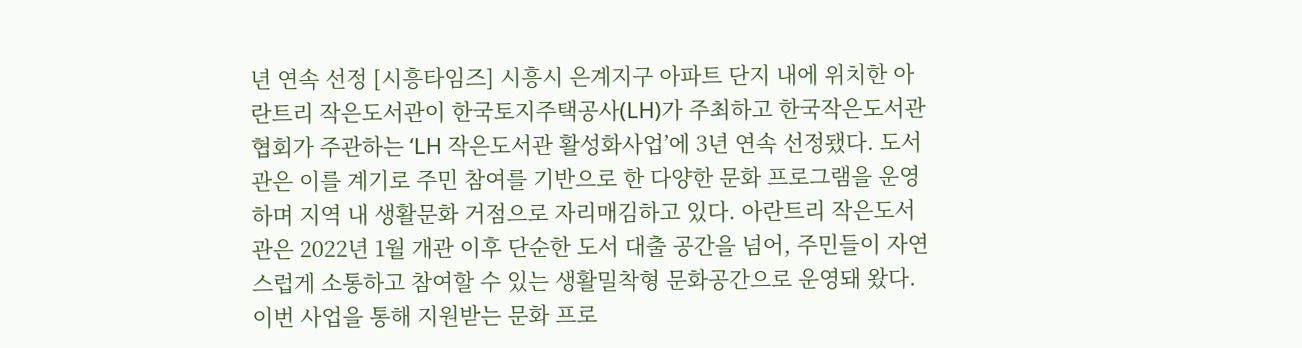년 연속 선정 [시흥타임즈] 시흥시 은계지구 아파트 단지 내에 위치한 아란트리 작은도서관이 한국토지주택공사(LH)가 주최하고 한국작은도서관협회가 주관하는 ‘LH 작은도서관 활성화사업’에 3년 연속 선정됐다. 도서관은 이를 계기로 주민 참여를 기반으로 한 다양한 문화 프로그램을 운영하며 지역 내 생활문화 거점으로 자리매김하고 있다. 아란트리 작은도서관은 2022년 1월 개관 이후 단순한 도서 대출 공간을 넘어, 주민들이 자연스럽게 소통하고 참여할 수 있는 생활밀착형 문화공간으로 운영돼 왔다. 이번 사업을 통해 지원받는 문화 프로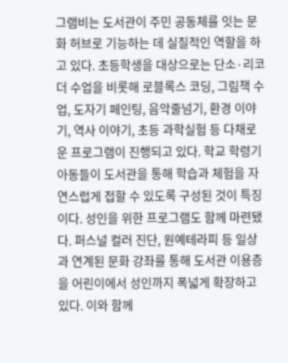그램비는 도서관이 주민 공동체를 잇는 문화 허브로 기능하는 데 실질적인 역할을 하고 있다. 초등학생을 대상으로는 단소·리코더 수업을 비롯해 로블록스 코딩, 그림책 수업, 도자기 페인팅, 음악줄넘기, 환경 이야기, 역사 이야기, 초등 과학실험 등 다채로운 프로그램이 진행되고 있다. 학교 학령기 아동들이 도서관을 통해 학습과 체험을 자연스럽게 접할 수 있도록 구성된 것이 특징이다. 성인을 위한 프로그램도 함께 마련됐다. 퍼스널 컬러 진단, 원예테라피 등 일상과 연계된 문화 강좌를 통해 도서관 이용층을 어린이에서 성인까지 폭넓게 확장하고 있다. 이와 함께